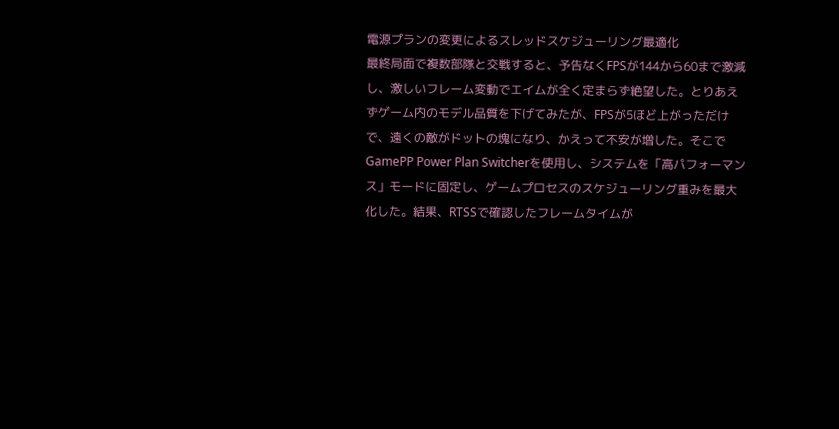電源プランの変更によるスレッドスケジューリング最適化
最終局面で複数部隊と交戦すると、予告なくFPSが144から60まで激減し、激しいフレーム変動でエイムが全く定まらず絶望した。とりあえずゲーム内のモデル品質を下げてみたが、FPSが5ほど上がっただけで、遠くの敵がドットの塊になり、かえって不安が増した。そこでGamePP Power Plan Switcherを使用し、システムを「高パフォーマンス」モードに固定し、ゲームプロセスのスケジューリング重みを最大化した。結果、RTSSで確認したフレームタイムが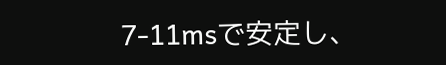7-11msで安定し、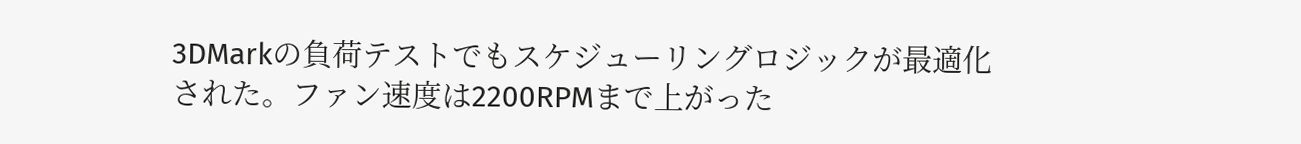3DMarkの負荷テストでもスケジューリングロジックが最適化された。ファン速度は2200RPMまで上がった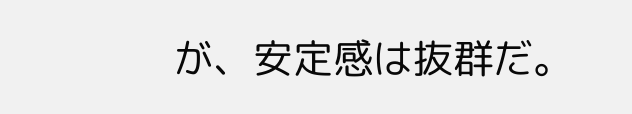が、安定感は抜群だ。